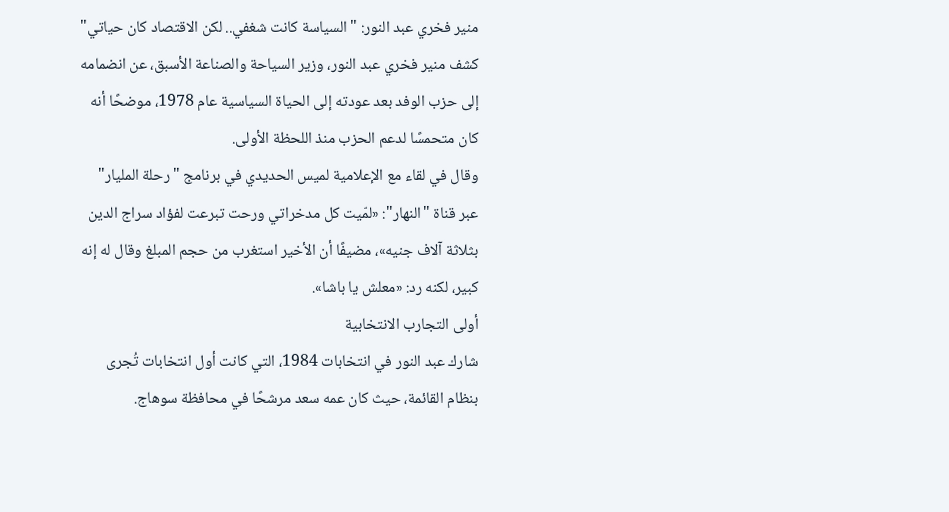منير فخري عبد النور: "السياسة كانت شغفي.. لكن الاقتصاد كان حياتي"
كشف منير فخري عبد النور، وزير السياحة والصناعة الأسبق، عن انضمامه إلى حزب الوفد بعد عودته إلى الحياة السياسية عام 1978، موضحًا أنه كان متحمسًا لدعم الحزب منذ اللحظة الأولى.
وقال في لقاء مع الإعلامية لميس الحديدي في برنامج "رحلة المليار" عبر قناة "النهار": «لمّيت كل مدخراتي ورحت تبرعت لفؤاد سراج الدين بثلاثة آلاف جنيه»، مضيفًا أن الأخير استغرب من حجم المبلغ وقال له إنه كبير، لكنه رد: «معلش يا باشا».
أولى التجارب الانتخابية
شارك عبد النور في انتخابات 1984، التي كانت أول انتخابات تُجرى بنظام القائمة، حيث كان عمه سعد مرشحًا في محافظة سوهاج.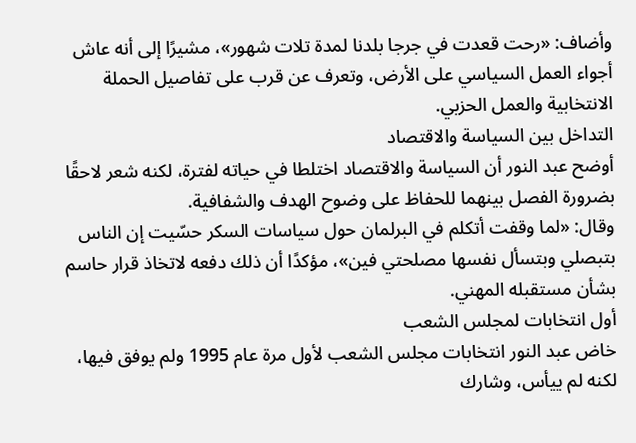وأضاف: «رحت قعدت في جرجا بلدنا لمدة تلات شهور»، مشيرًا إلى أنه عاش أجواء العمل السياسي على الأرض، وتعرف عن قرب على تفاصيل الحملة الانتخابية والعمل الحزبي.
التداخل بين السياسة والاقتصاد
أوضح عبد النور أن السياسة والاقتصاد اختلطا في حياته لفترة، لكنه شعر لاحقًا بضرورة الفصل بينهما للحفاظ على وضوح الهدف والشفافية.
وقال: «لما وقفت أتكلم في البرلمان حول سياسات السكر حسّيت إن الناس بتبصلي وبتسأل نفسها مصلحتي فين»، مؤكدًا أن ذلك دفعه لاتخاذ قرار حاسم بشأن مستقبله المهني.
أول انتخابات لمجلس الشعب
خاض عبد النور انتخابات مجلس الشعب لأول مرة عام 1995 ولم يوفق فيها، لكنه لم ييأس، وشارك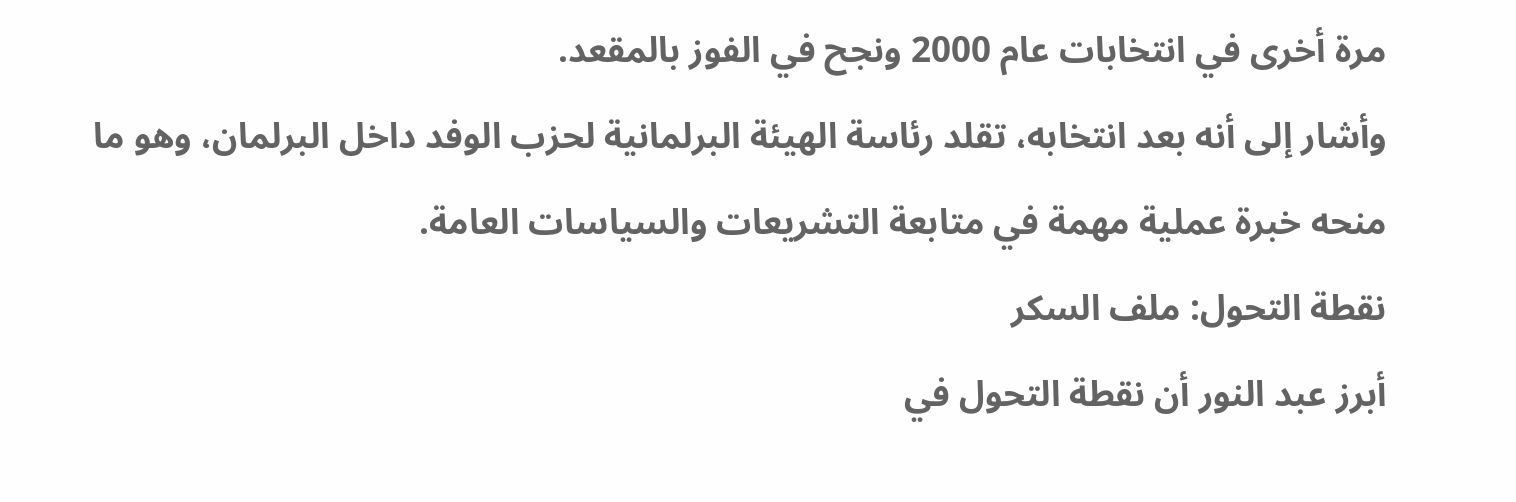مرة أخرى في انتخابات عام 2000 ونجح في الفوز بالمقعد.
وأشار إلى أنه بعد انتخابه، تقلد رئاسة الهيئة البرلمانية لحزب الوفد داخل البرلمان، وهو ما منحه خبرة عملية مهمة في متابعة التشريعات والسياسات العامة.
نقطة التحول: ملف السكر
أبرز عبد النور أن نقطة التحول في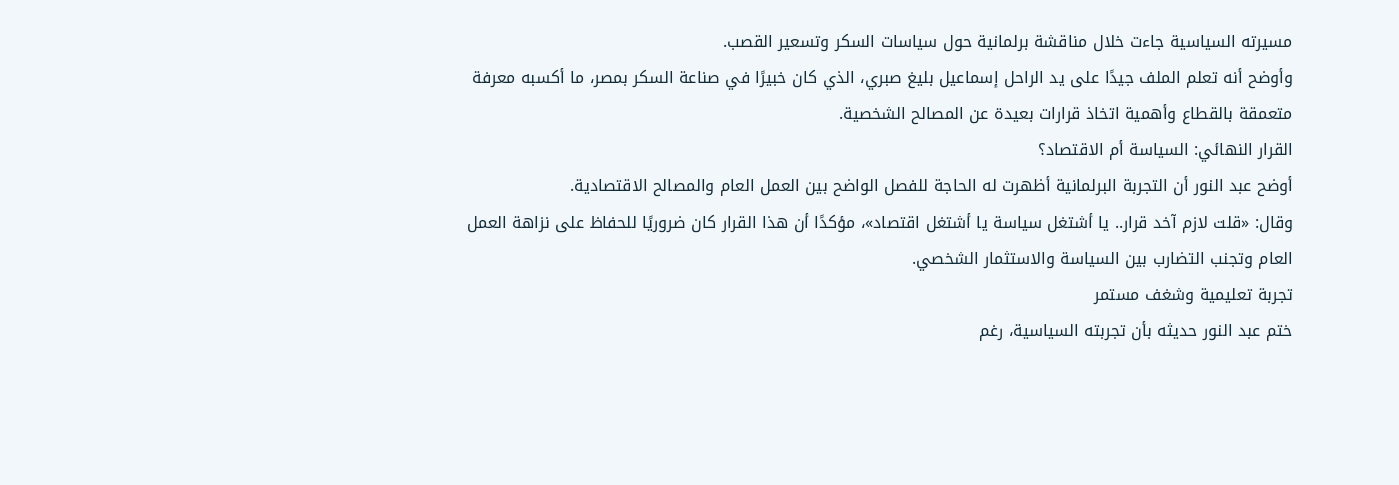مسيرته السياسية جاءت خلال مناقشة برلمانية حول سياسات السكر وتسعير القصب.
وأوضح أنه تعلم الملف جيدًا على يد الراحل إسماعيل بليغ صبري، الذي كان خبيرًا في صناعة السكر بمصر، ما أكسبه معرفة متعمقة بالقطاع وأهمية اتخاذ قرارات بعيدة عن المصالح الشخصية.
القرار النهائي: السياسة أم الاقتصاد؟
أوضح عبد النور أن التجربة البرلمانية أظهرت له الحاجة للفصل الواضح بين العمل العام والمصالح الاقتصادية.
وقال: «قلت لازم آخد قرار.. يا أشتغل سياسة يا أشتغل اقتصاد»، مؤكدًا أن هذا القرار كان ضروريًا للحفاظ على نزاهة العمل العام وتجنب التضارب بين السياسة والاستثمار الشخصي.
تجربة تعليمية وشغف مستمر
ختم عبد النور حديثه بأن تجربته السياسية، رغم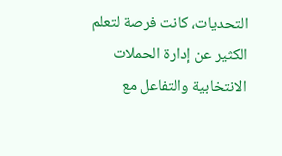التحديات، كانت فرصة لتعلم الكثير عن إدارة الحملات الانتخابية والتفاعل مع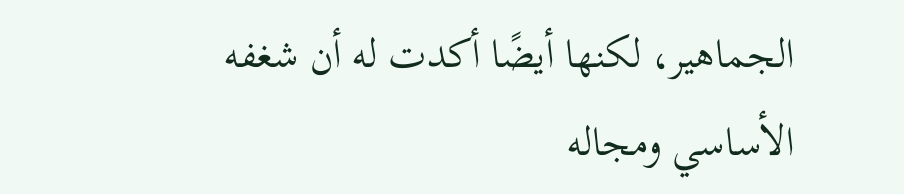الجماهير، لكنها أيضًا أكدت له أن شغفه الأساسي ومجاله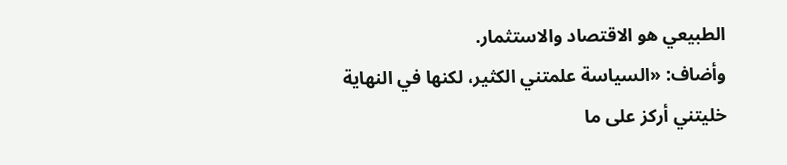الطبيعي هو الاقتصاد والاستثمار.
وأضاف: «السياسة علمتني الكثير، لكنها في النهاية خليتني أركز على ما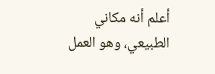أعلم أنه مكاني الطبيعي، وهو العمل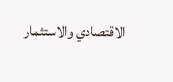الاقتصادي والاستثمار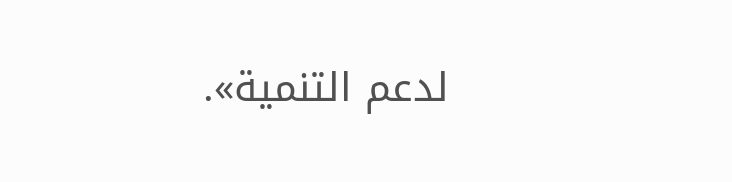لدعم التنمية».